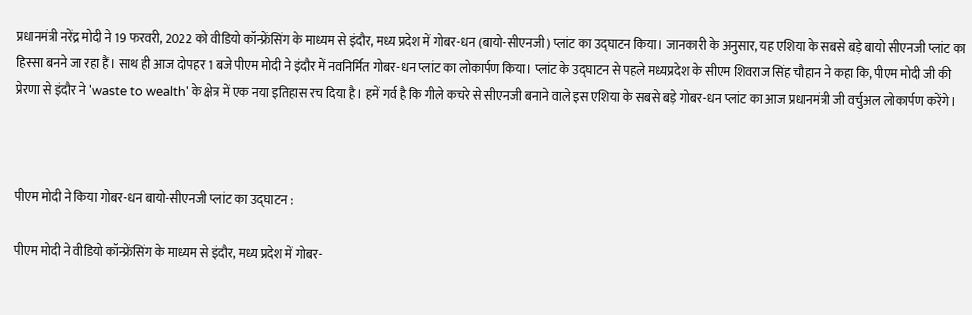प्रधानमंत्री नरेंद्र मोदी ने 19 फरवरी, 2022 को वीडियो कॉन्फ्रेंसिंग के माध्यम से इंदौर, मध्य प्रदेश में गोबर-धन (बायो-सीएनजी) प्लांट का उद्घाटन किया। जानकारी के अनुसार, यह एशिया के सबसे बड़े बायो सीएनजी प्लांट का हिस्सा बनने जा रहा हैं। साथ ही आज दोपहर 1 बजे पीएम मोदी ने इंदौर में नवनिर्मित गोबर-धन प्लांट का लोकार्पण किया। प्लांट के उद्घाटन से पहले मध्यप्रदेश के सीएम शिवराज सिंह चौहान ने कहा कि, पीएम मोदी जी की प्रेरणा से इंदौर ने 'waste to wealth' के क्षेत्र में एक नया इतिहास रच दिया है। हमें गर्व है कि गीले कचरे से सीएनजी बनाने वाले इस एशिया के सबसे बड़े गोबर-धन प्लांट का आज प्रधानमंत्री जी वर्चुअल लोकार्पण करेंगे।



पीएम मोदी ने किया गोबर-धन बायो-सीएनजी प्लांट का उद्घाटन :

पीएम मोदी ने वीडियो कॉन्फ्रेंसिंग के माध्यम से इंदौर, मध्य प्रदेश में गोबर-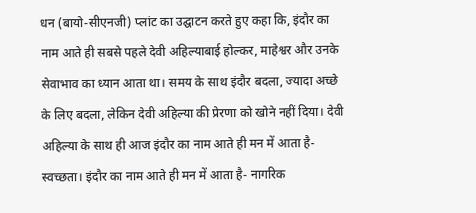धन (बायो-सीएनजी) प्लांट का उद्घाटन करते हुए कहा कि, इंदौर का नाम आते ही सबसे पहले देवी अहिल्याबाई होल्कर, माहेश्वर और उनके सेवाभाव का ध्यान आता था। समय के साथ इंदौर बदला, ज्यादा अच्छे के लिए बदला, लेकिन देवी अहिल्या की प्रेरणा को खोने नहीं दिया। देवी अहिल्या के साथ ही आज इंदौर का नाम आते ही मन में आता है- स्वच्छता। इंदौर का नाम आते ही मन में आता है- नागरिक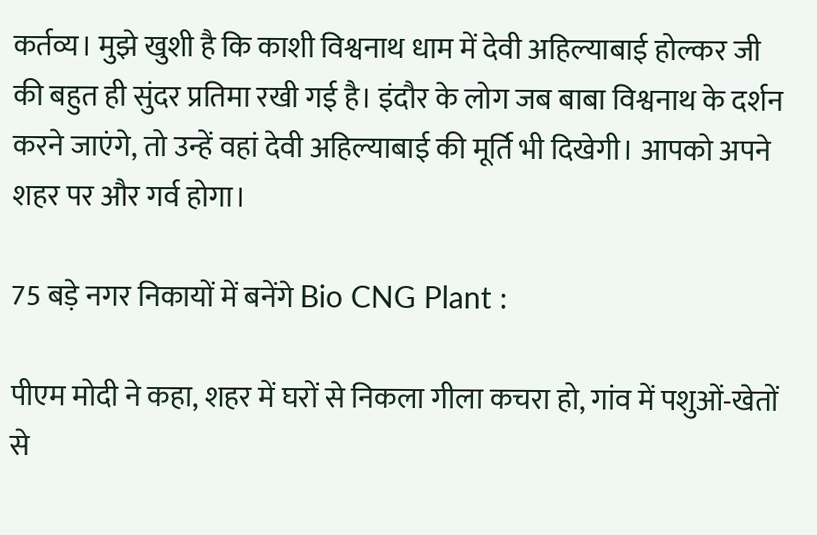कर्तव्य। मुझे खुशी है कि काशी विश्वनाथ धाम में देवी अहिल्याबाई होल्कर जी की बहुत ही सुंदर प्रतिमा रखी गई है। इंदौर के लोग जब बाबा विश्वनाथ के दर्शन करने जाएंगे, तो उन्हें वहां देवी अहिल्याबाई की मूर्ति भी दिखेगी। आपको अपने शहर पर और गर्व होगा।

75 बड़े नगर निकायों में बनेंगे Bio CNG Plant :

पीएम मोदी ने कहा, शहर में घरों से निकला गीला कचरा हो, गांव में पशुओं-खेतों से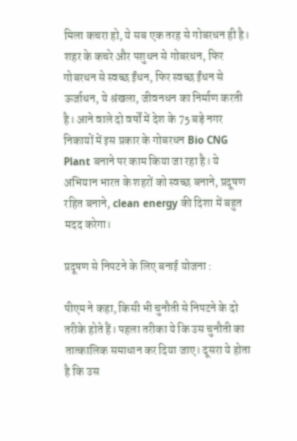मिला कचरा हो, ये सब एक तरह से गोबरधन ही है। शहर के कचरे और पशुधन से गोबरधन, फिर गोबरधन से स्वच्छ ईंधन, फिर स्वच्छ ईंधन से ऊर्जाधन, ये श्रंखला, जीवनधन का निर्माण करती है। आने वाले दो वर्षों में देश के 75 बड़े नगर निकायों में इस प्रकार के गोबरधन Bio CNG Plant बनाने पर काम किया जा रहा है। ये अभियान भारत के शहरों को स्वच्छ बनाने, प्रदूषण रहित बनाने, clean energy की दिशा में बहुत मदद करेगा।

प्रदूषण से निपटने के लिए बनाई योजना :

पीएम ने कहा, किसी भी चुनौती से निपटने के दो तरीके होते हैं। पहला तरीका ये कि उस चुनौती का तात्कालिक समाधान कर दिया जाए। दूसरा ये होता है कि उस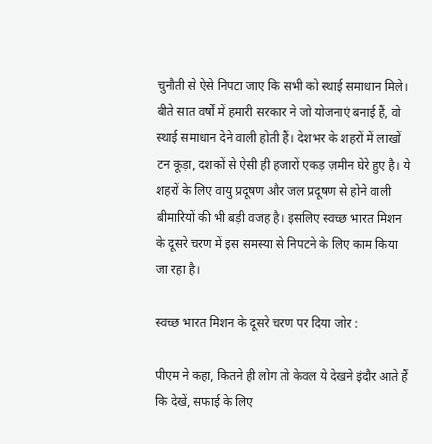चुनौती से ऐसे निपटा जाए कि सभी को स्थाई समाधान मिले। बीते सात वर्षों में हमारी सरकार ने जो योजनाएं बनाई हैं, वो स्थाई समाधान देने वाली होती हैं। देशभर के शहरों में लाखों टन कूड़ा, दशकों से ऐसी ही हजारों एकड़ ज़मीन घेरे हुए है। ये शहरों के लिए वायु प्रदूषण और जल प्रदूषण से होने वाली बीमारियों की भी बड़ी वजह है। इसलिए स्वच्छ भारत मिशन के दूसरे चरण में इस समस्या से निपटने के लिए काम किया जा रहा है।

स्वच्छ भारत मिशन के दूसरे चरण पर दिया जोर :

पीएम ने कहा, कितने ही लोग तो केवल ये देखने इंदौर आते हैं कि देखें, सफाई के लिए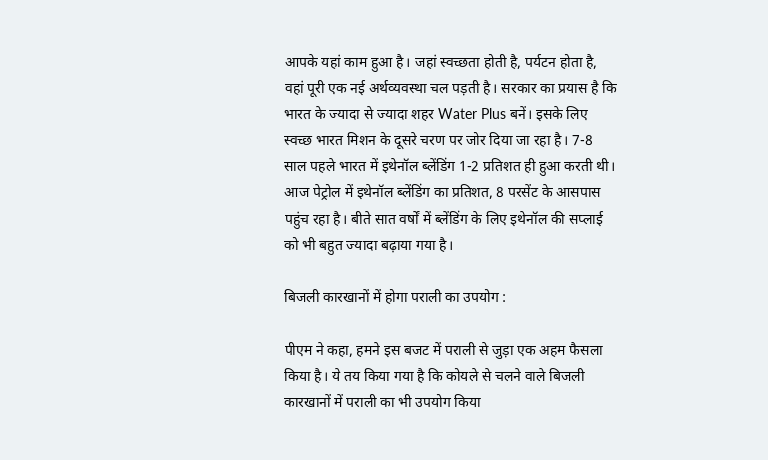आपके यहां काम हुआ है। जहां स्वच्छता होती है, पर्यटन होता है, वहां पूरी एक नई अर्थव्यवस्था चल पड़ती है। सरकार का प्रयास है कि भारत के ज्यादा से ज्यादा शहर Water Plus बनें। इसके लिए स्वच्छ भारत मिशन के दूसरे चरण पर जोर दिया जा रहा है। 7-8 साल पहले भारत में इथेनॉल ब्लेंडिंग 1-2 प्रतिशत ही हुआ करती थी। आज पेट्रोल में इथेनॉल ब्लेंडिंग का प्रतिशत, 8 परसेंट के आसपास पहुंच रहा है। बीते सात वर्षों में ब्लेंडिंग के लिए इथेनॉल की सप्लाई को भी बहुत ज्यादा बढ़ाया गया है।

बिजली कारखानों में होगा पराली का उपयोग :

पीएम ने कहा, हमने इस बजट में पराली से जुड़ा एक अहम फैसला किया है। ये तय किया गया है कि कोयले से चलने वाले बिजली कारखानों में पराली का भी उपयोग किया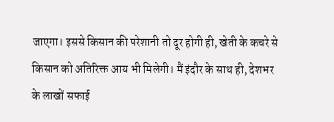जाएगा। इससे किसान की परेशानी तो दूर होगी ही, खेती के कचरे से किसान को अतिरिक्त आय भी मिलेगी। मैं इंदौर के साथ ही, देशभर के लाखों सफाई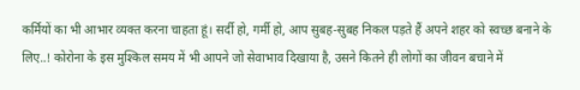कर्मियों का भी आभार व्यक्त करना चाहता हूं। सर्दी हो, गर्मी हो, आप सुबह-सुबह निकल पड़ते हैं अपने शहर को स्वच्छ बनाने के लिए..! कोरोना के इस मुश्किल समय में भी आपने जो सेवाभाव दिखाया है, उसने कितने ही लोगों का जीवन बचाने में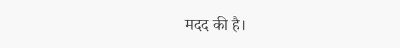मदद की है।